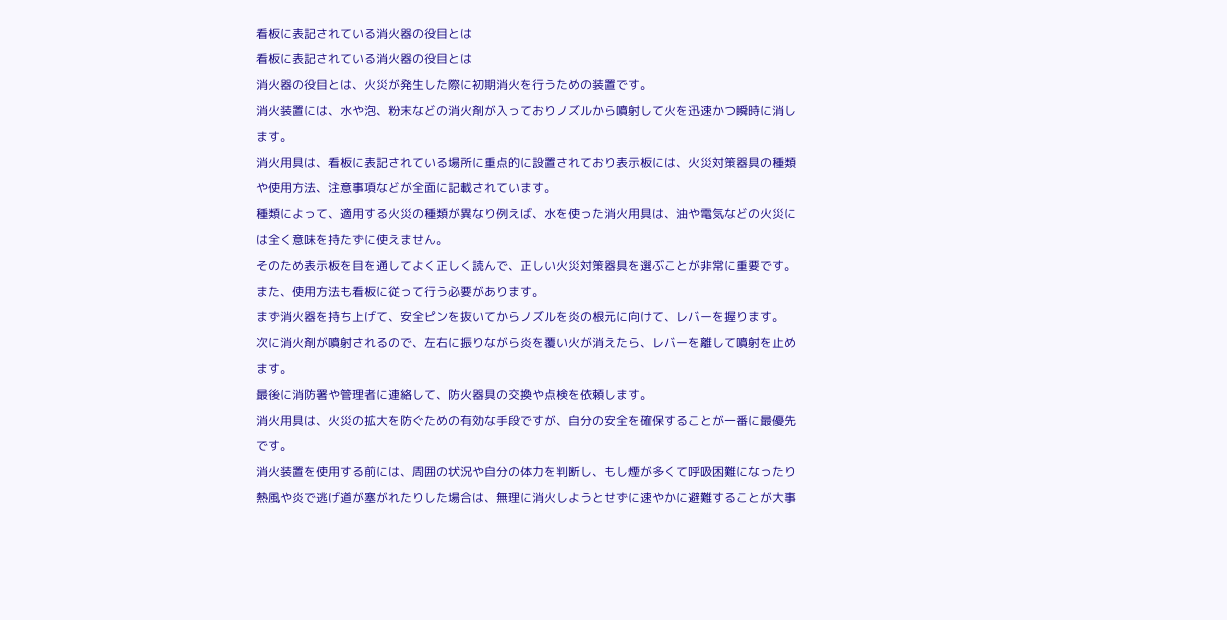看板に表記されている消火器の役目とは
看板に表記されている消火器の役目とは
消火器の役目とは、火災が発生した際に初期消火を行うための装置です。
消火装置には、水や泡、粉末などの消火剤が入っておりノズルから噴射して火を迅速かつ瞬時に消します。
消火用具は、看板に表記されている場所に重点的に設置されており表示板には、火災対策器具の種類や使用方法、注意事項などが全面に記載されています。
種類によって、適用する火災の種類が異なり例えば、水を使った消火用具は、油や電気などの火災には全く意味を持たずに使えません。
そのため表示板を目を通してよく正しく読んで、正しい火災対策器具を選ぶことが非常に重要です。
また、使用方法も看板に従って行う必要があります。
まず消火器を持ち上げて、安全ピンを抜いてからノズルを炎の根元に向けて、レバーを握ります。
次に消火剤が噴射されるので、左右に振りながら炎を覆い火が消えたら、レバーを離して噴射を止めます。
最後に消防署や管理者に連絡して、防火器具の交換や点検を依頼します。
消火用具は、火災の拡大を防ぐための有効な手段ですが、自分の安全を確保することが一番に最優先です。
消火装置を使用する前には、周囲の状況や自分の体力を判断し、もし煙が多くて呼吸困難になったり熱風や炎で逃げ道が塞がれたりした場合は、無理に消火しようとせずに速やかに避難することが大事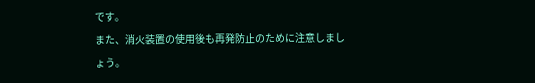です。
また、消火装置の使用後も再発防止のために注意しましょう。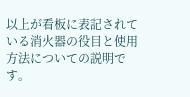以上が看板に表記されている消火器の役目と使用方法についての説明です。